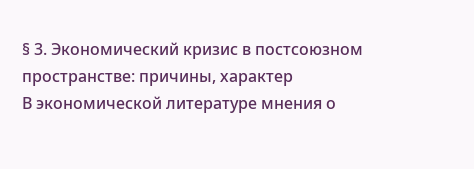§ 3. Экономический кризис в постсоюзном пространстве: причины, характер
В экономической литературе мнения о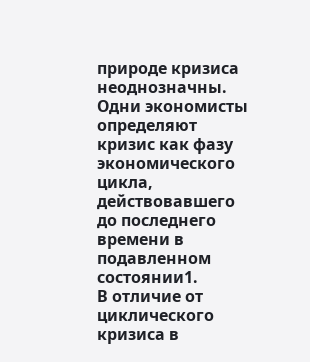природе кризиса неоднозначны. Одни экономисты определяют кризис как фазу экономического цикла, действовавшего до последнего времени в подавленном состоянии1.
В отличие от циклического кризиса в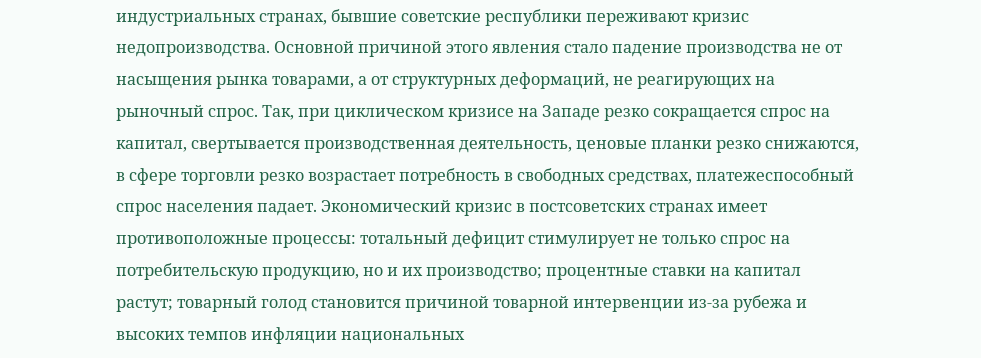индустриальных странах, бывшие советские республики переживают кризис недопроизводства. Основной причиной этого явления стало падение производства не от насыщения рынка товарами, а от структурных деформаций, не реагирующих на рыночный спрос. Так, при циклическом кризисе на Западе резко сокращается спрос на капитал, свертывается производственная деятельность, ценовые планки резко снижаются, в сфере торговли резко возрастает потребность в свободных средствах, платежеспособный спрос населения падает. Экономический кризис в постсоветских странах имеет противоположные процессы: тотальный дефицит стимулирует не только спрос на потребительскую продукцию, но и их производство; процентные ставки на капитал растут; товарный голод становится причиной товарной интервенции из-за рубежа и высоких темпов инфляции национальных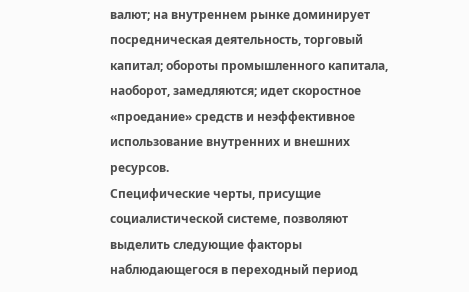валют; на внутреннем рынке доминирует посредническая деятельность, торговый капитал; обороты промышленного капитала, наоборот, замедляются; идет скоростное «проедание» средств и неэффективное использование внутренних и внешних ресурсов.
Специфические черты, присущие социалистической системе, позволяют выделить следующие факторы наблюдающегося в переходный период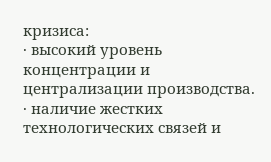кризиса:
· высокий уровень концентрации и централизации производства.
· наличие жестких технологических связей и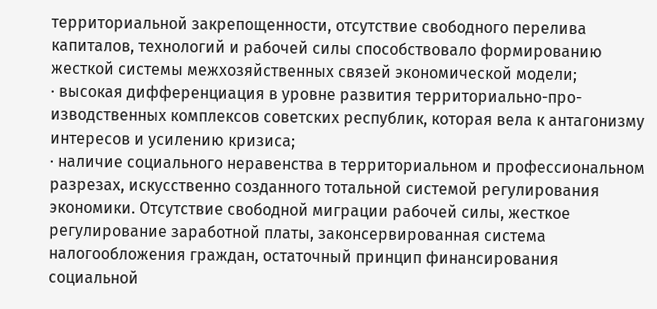территориальной закрепощенности, отсутствие свободного перелива капиталов, технологий и рабочей силы способствовало формированию жесткой системы межхозяйственных связей экономической модели;
· высокая дифференциация в уровне развития территориально-про-изводственных комплексов советских республик, которая вела к антагонизму интересов и усилению кризиса;
· наличие социального неравенства в территориальном и профессиональном разрезах, искусственно созданного тотальной системой регулирования экономики. Отсутствие свободной миграции рабочей силы, жесткое регулирование заработной платы, законсервированная система налогообложения граждан, остаточный принцип финансирования социальной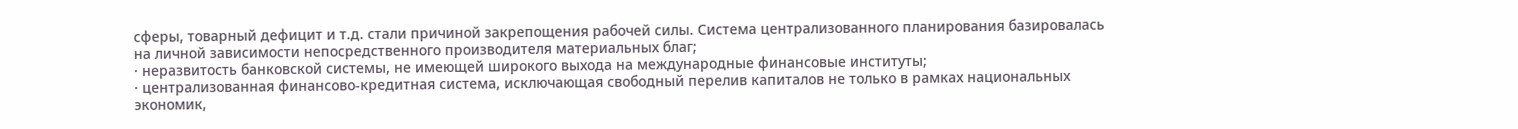сферы, товарный дефицит и т.д. стали причиной закрепощения рабочей силы. Система централизованного планирования базировалась на личной зависимости непосредственного производителя материальных благ;
· неразвитость банковской системы, не имеющей широкого выхода на международные финансовые институты;
· централизованная финансово-кредитная система, исключающая свободный перелив капиталов не только в рамках национальных экономик,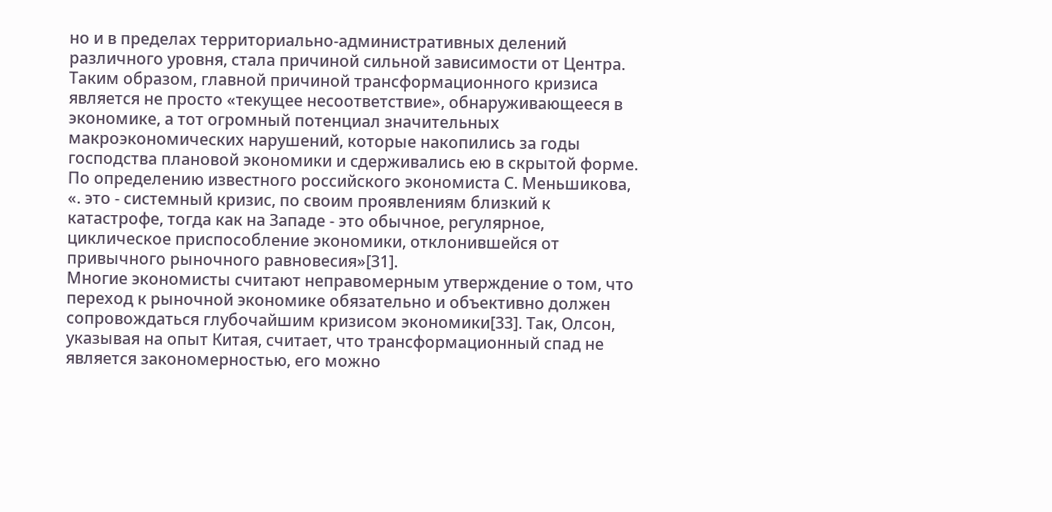но и в пределах территориально-административных делений различного уровня, стала причиной сильной зависимости от Центра.
Таким образом, главной причиной трансформационного кризиса является не просто «текущее несоответствие», обнаруживающееся в экономике, а тот огромный потенциал значительных макроэкономических нарушений, которые накопились за годы господства плановой экономики и сдерживались ею в скрытой форме. По определению известного российского экономиста С. Меньшикова, «. это - системный кризис, по своим проявлениям близкий к катастрофе, тогда как на Западе - это обычное, регулярное, циклическое приспособление экономики, отклонившейся от привычного рыночного равновесия»[31].
Многие экономисты считают неправомерным утверждение о том, что переход к рыночной экономике обязательно и объективно должен сопровождаться глубочайшим кризисом экономики[33]. Так, Олсон, указывая на опыт Китая, считает, что трансформационный спад не является закономерностью, его можно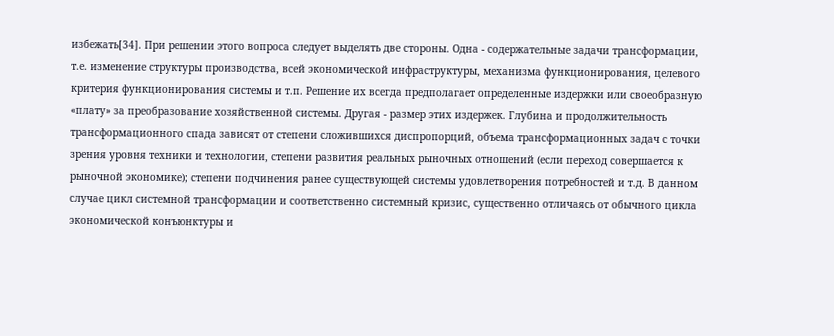избежать[34]. При решении этого вопроса следует выделять две стороны. Одна - содержательные задачи трансформации, т.е. изменение структуры производства, всей экономической инфраструктуры, механизма функционирования, целевого критерия функционирования системы и т.п. Решение их всегда предполагает определенные издержки или своеобразную «плату» за преобразование хозяйственной системы. Другая - размер этих издержек. Глубина и продолжительность трансформационного спада зависят от степени сложившихся диспропорций, объема трансформационных задач с точки зрения уровня техники и технологии, степени развития реальных рыночных отношений (если переход совершается к рыночной экономике); степени подчинения ранее существующей системы удовлетворения потребностей и т.д. В данном случае цикл системной трансформации и соответственно системный кризис, существенно отличаясь от обычного цикла экономической конъюнктуры и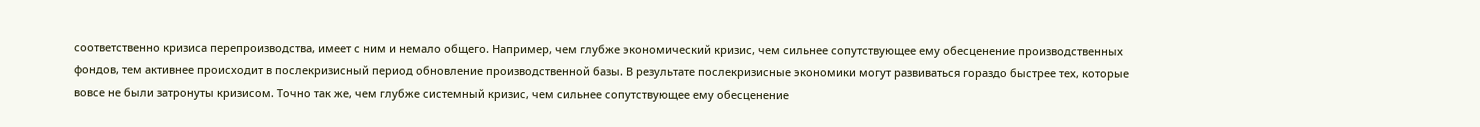соответственно кризиса перепроизводства, имеет с ним и немало общего. Например, чем глубже экономический кризис, чем сильнее сопутствующее ему обесценение производственных фондов, тем активнее происходит в послекризисный период обновление производственной базы. В результате послекризисные экономики могут развиваться гораздо быстрее тех, которые вовсе не были затронуты кризисом. Точно так же, чем глубже системный кризис, чем сильнее сопутствующее ему обесценение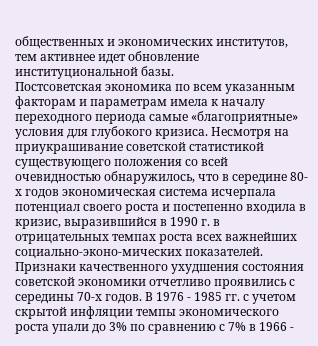общественных и экономических институтов, тем активнее идет обновление институциональной базы.
Постсоветская экономика по всем указанным факторам и параметрам имела к началу переходного периода самые «благоприятные» условия для глубокого кризиса. Несмотря на приукрашивание советской статистикой существующего положения со всей очевидностью обнаружилось, что в середине 80-х годов экономическая система исчерпала потенциал своего роста и постепенно входила в кризис, выразившийся в 1990 г. в отрицательных темпах роста всех важнейших социально-эконо-мических показателей.
Признаки качественного ухудшения состояния советской экономики отчетливо проявились с середины 70-х годов. В 1976 - 1985 гг. с учетом скрытой инфляции темпы экономического роста упали до 3% по сравнению с 7% в 1966 -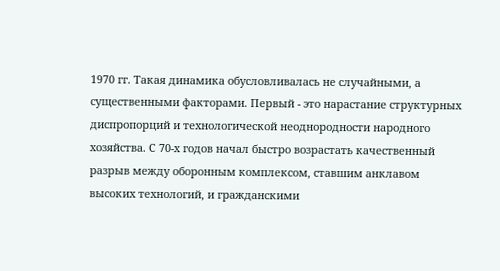1970 гг. Такая динамика обусловливалась не случайными, а существенными факторами. Первый - это нарастание структурных диспропорций и технологической неоднородности народного хозяйства. С 70-х годов начал быстро возрастать качественный разрыв между оборонным комплексом, ставшим анклавом высоких технологий, и гражданскими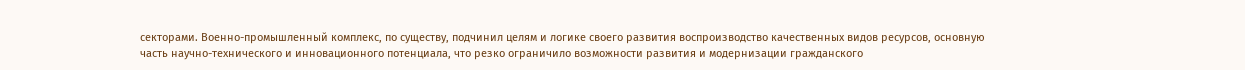секторами. Военно-промышленный комплекс, по существу, подчинил целям и логике своего развития воспроизводство качественных видов ресурсов, основную часть научно-технического и инновационного потенциала, что резко ограничило возможности развития и модернизации гражданского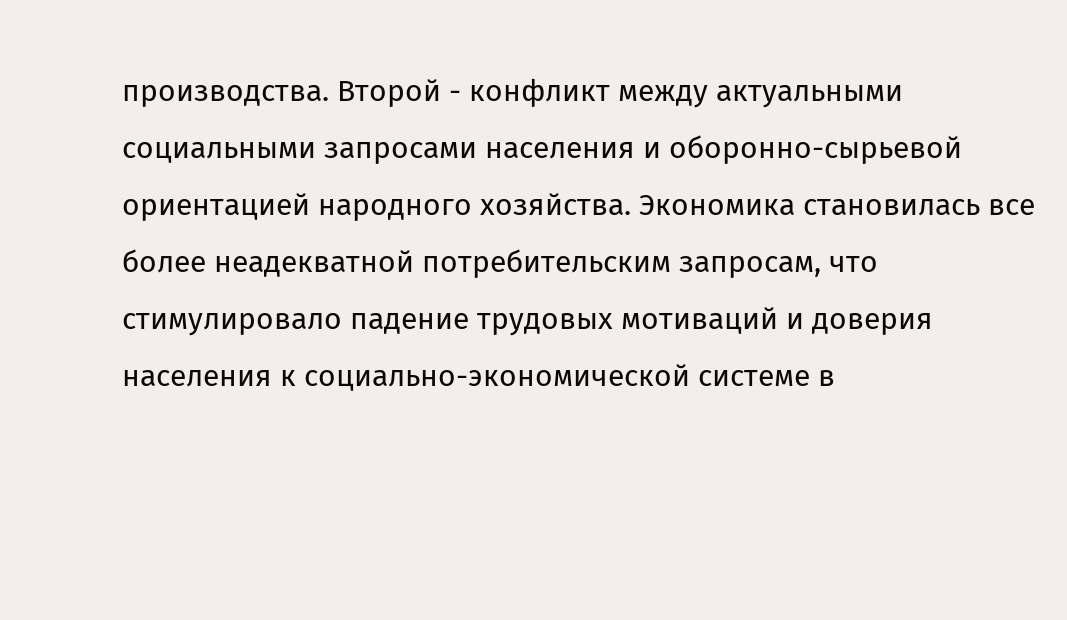производства. Второй - конфликт между актуальными социальными запросами населения и оборонно-сырьевой ориентацией народного хозяйства. Экономика становилась все более неадекватной потребительским запросам, что стимулировало падение трудовых мотиваций и доверия населения к социально-экономической системе в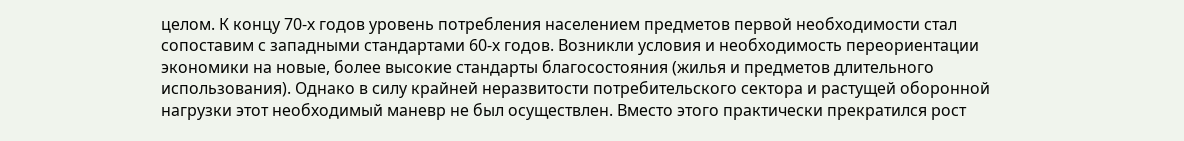целом. К концу 70-х годов уровень потребления населением предметов первой необходимости стал сопоставим с западными стандартами 60-х годов. Возникли условия и необходимость переориентации экономики на новые, более высокие стандарты благосостояния (жилья и предметов длительного использования). Однако в силу крайней неразвитости потребительского сектора и растущей оборонной нагрузки этот необходимый маневр не был осуществлен. Вместо этого практически прекратился рост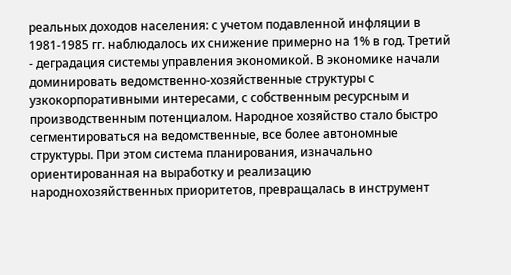реальных доходов населения: с учетом подавленной инфляции в 1981-1985 гг. наблюдалось их снижение примерно на 1% в год. Третий - деградация системы управления экономикой. В экономике начали доминировать ведомственно-хозяйственные структуры с узкокорпоративными интересами, с собственным ресурсным и производственным потенциалом. Народное хозяйство стало быстро сегментироваться на ведомственные, все более автономные структуры. При этом система планирования, изначально ориентированная на выработку и реализацию народнохозяйственных приоритетов, превращалась в инструмент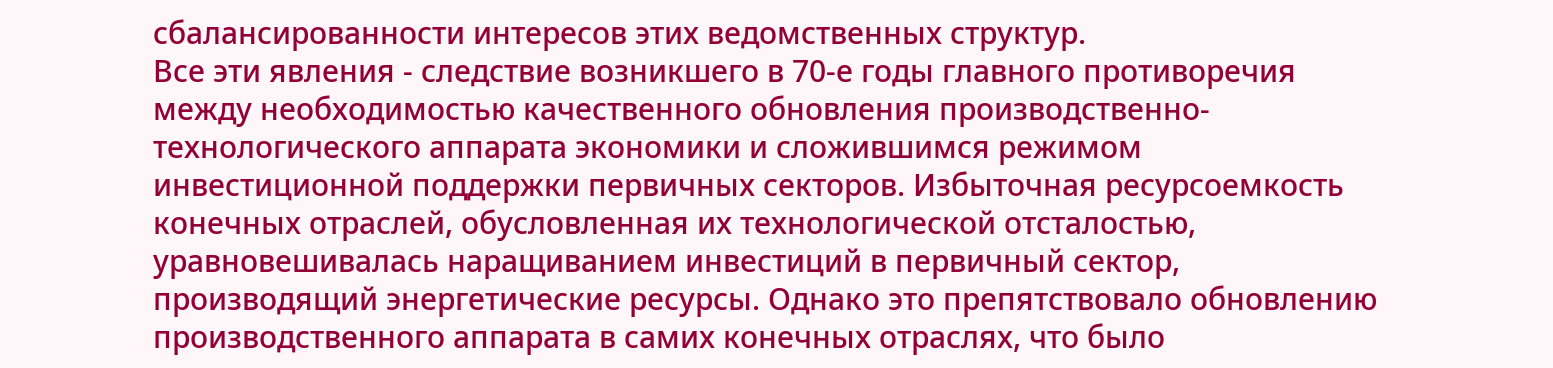сбалансированности интересов этих ведомственных структур.
Все эти явления - следствие возникшего в 70-е годы главного противоречия между необходимостью качественного обновления производственно-технологического аппарата экономики и сложившимся режимом инвестиционной поддержки первичных секторов. Избыточная ресурсоемкость конечных отраслей, обусловленная их технологической отсталостью, уравновешивалась наращиванием инвестиций в первичный сектор, производящий энергетические ресурсы. Однако это препятствовало обновлению производственного аппарата в самих конечных отраслях, что было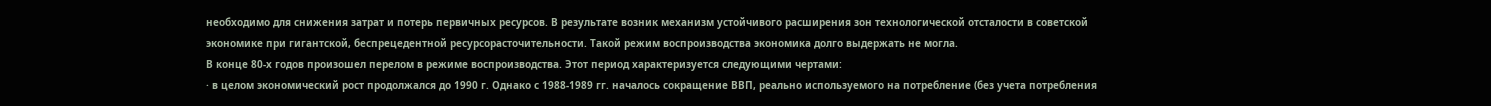необходимо для снижения затрат и потерь первичных ресурсов. В результате возник механизм устойчивого расширения зон технологической отсталости в советской экономике при гигантской, беспрецедентной ресурсорасточительности. Такой режим воспроизводства экономика долго выдержать не могла.
В конце 80-х годов произошел перелом в режиме воспроизводства. Этот период характеризуется следующими чертами:
· в целом экономический рост продолжался до 1990 г. Однако с 1988-1989 гг. началось сокращение ВВП, реально используемого на потребление (без учета потребления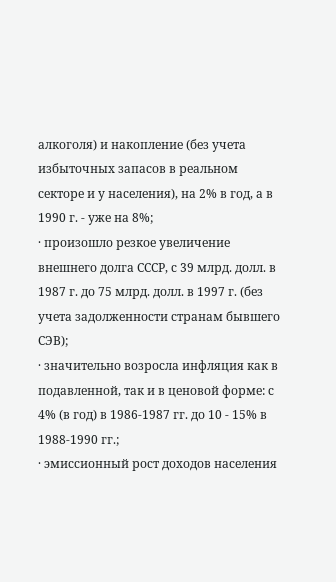алкоголя) и накопление (без учета избыточных запасов в реальном секторе и у населения), на 2% в год, а в 1990 г. - уже на 8%;
· произошло резкое увеличение внешнего долга СССР, с 39 млрд. долл. в 1987 г. до 75 млрд. долл. в 1997 г. (без учета задолженности странам бывшего СЭВ);
· значительно возросла инфляция как в подавленной, так и в ценовой форме: с 4% (в год) в 1986-1987 гг. до 10 - 15% в 1988-1990 гг.;
· эмиссионный рост доходов населения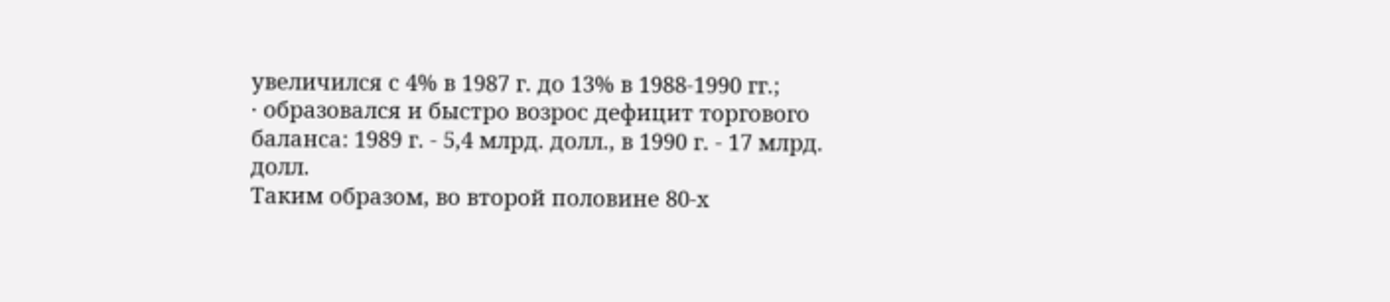увеличился с 4% в 1987 г. до 13% в 1988-1990 гг.;
· образовался и быстро возрос дефицит торгового баланса: 1989 г. - 5,4 млрд. долл., в 1990 г. - 17 млрд. долл.
Таким образом, во второй половине 80-х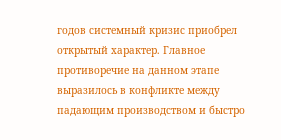годов системный кризис приобрел открытый характер. Главное противоречие на данном этапе выразилось в конфликте между падающим производством и быстро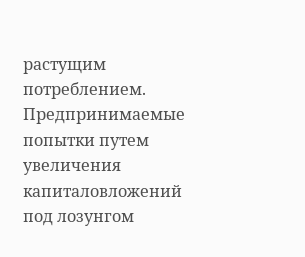растущим потреблением. Предпринимаемые попытки путем увеличения капиталовложений под лозунгом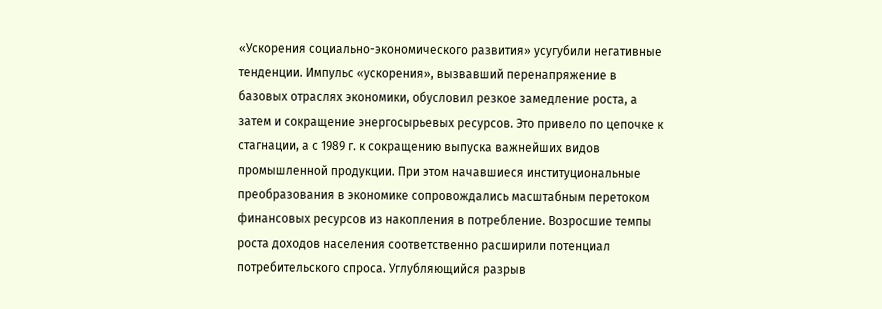«Ускорения социально-экономического развития» усугубили негативные тенденции. Импульс «ускорения», вызвавший перенапряжение в базовых отраслях экономики, обусловил резкое замедление роста, а затем и сокращение энергосырьевых ресурсов. Это привело по цепочке к стагнации, а с 1989 г. к сокращению выпуска важнейших видов промышленной продукции. При этом начавшиеся институциональные преобразования в экономике сопровождались масштабным перетоком финансовых ресурсов из накопления в потребление. Возросшие темпы роста доходов населения соответственно расширили потенциал потребительского спроса. Углубляющийся разрыв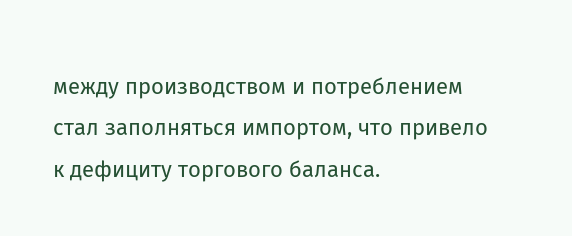между производством и потреблением стал заполняться импортом, что привело к дефициту торгового баланса.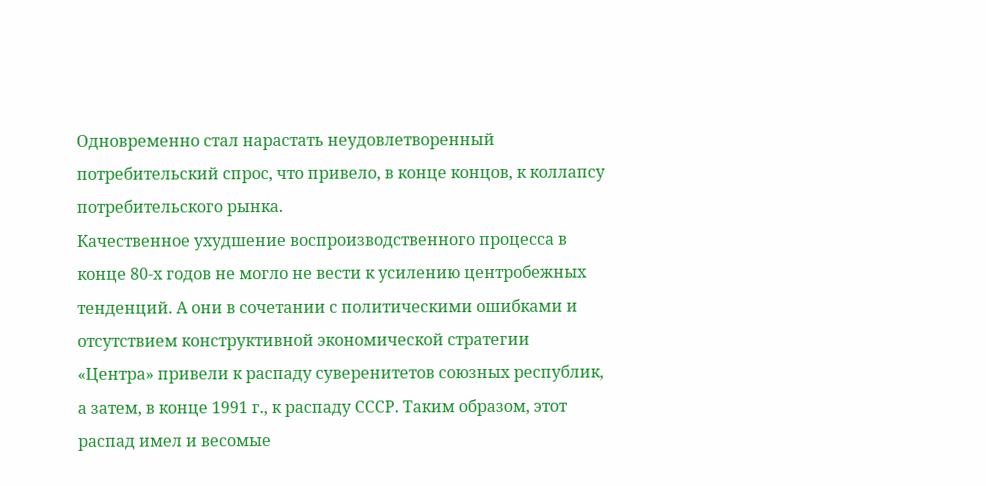Одновременно стал нарастать неудовлетворенный потребительский спрос, что привело, в конце концов, к коллапсу потребительского рынка.
Качественное ухудшение воспроизводственного процесса в конце 80-х годов не могло не вести к усилению центробежных тенденций. А они в сочетании с политическими ошибками и отсутствием конструктивной экономической стратегии «Центра» привели к распаду суверенитетов союзных республик, а затем, в конце 1991 г., к распаду СССР. Таким образом, этот распад имел и весомые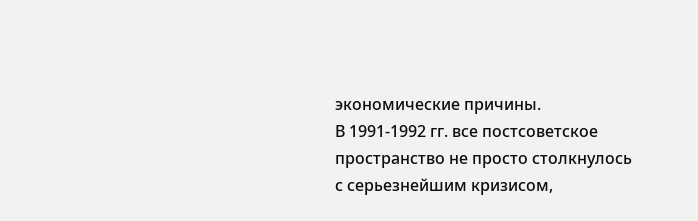экономические причины.
В 1991-1992 гг. все постсоветское пространство не просто столкнулось с серьезнейшим кризисом,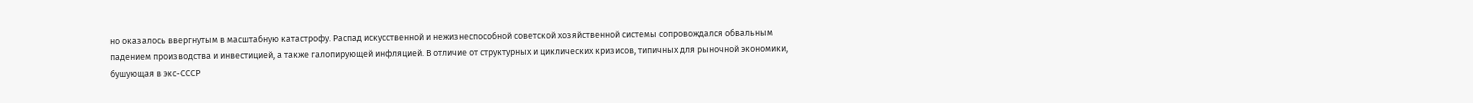но оказалось ввергнутым в масштабную катастрофу. Распад искусственной и нежизнеспособной советской хозяйственной системы сопровождался обвальным падением производства и инвестицией, а также галопирующей инфляцией. В отличие от структурных и циклических кризисов, типичных для рыночной экономики, бушующая в экс-СССР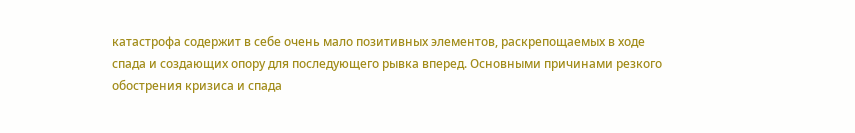катастрофа содержит в себе очень мало позитивных элементов, раскрепощаемых в ходе спада и создающих опору для последующего рывка вперед. Основными причинами резкого обострения кризиса и спада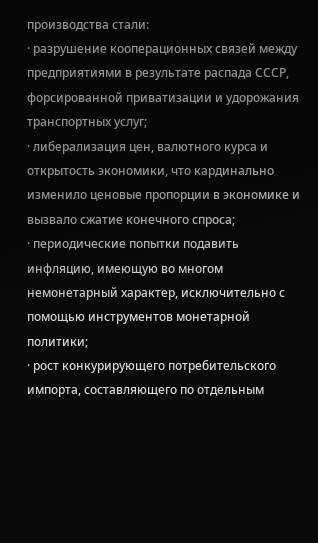производства стали:
· разрушение кооперационных связей между предприятиями в результате распада СССР, форсированной приватизации и удорожания транспортных услуг;
· либерализация цен, валютного курса и открытость экономики, что кардинально изменило ценовые пропорции в экономике и вызвало сжатие конечного спроса;
· периодические попытки подавить инфляцию, имеющую во многом немонетарный характер, исключительно с помощью инструментов монетарной политики;
· рост конкурирующего потребительского импорта, составляющего по отдельным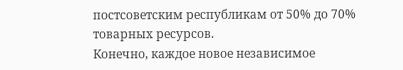постсоветским республикам от 50% до 70% товарных ресурсов.
Конечно, каждое новое независимое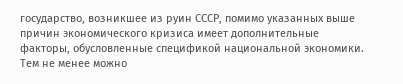государство, возникшее из руин СССР, помимо указанных выше причин экономического кризиса имеет дополнительные факторы, обусловленные спецификой национальной экономики. Тем не менее можно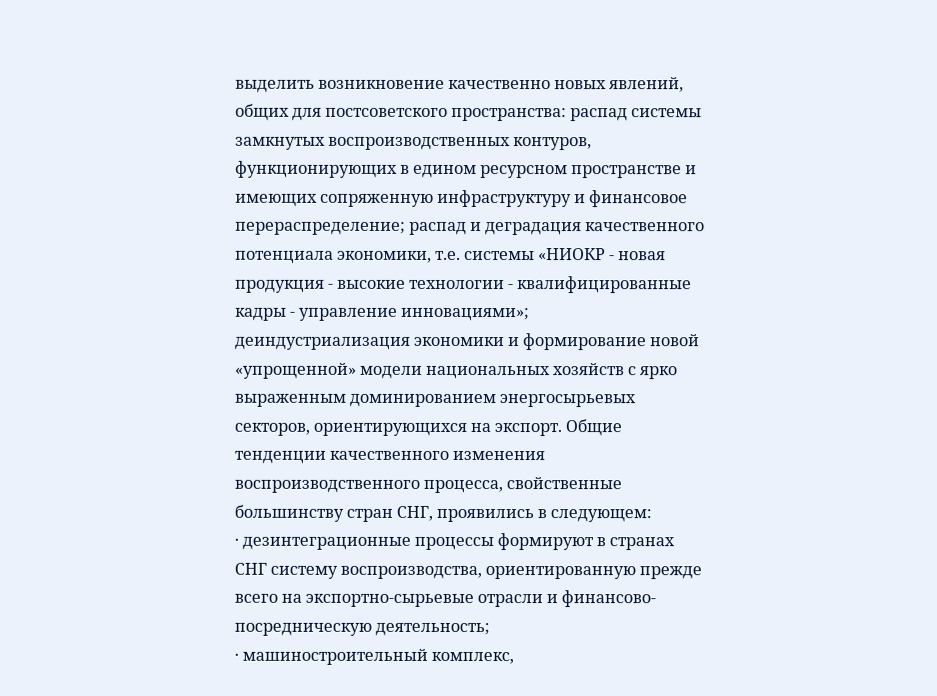выделить возникновение качественно новых явлений, общих для постсоветского пространства: распад системы замкнутых воспроизводственных контуров, функционирующих в едином ресурсном пространстве и имеющих сопряженную инфраструктуру и финансовое перераспределение; распад и деградация качественного потенциала экономики, т.е. системы «НИОКР - новая продукция - высокие технологии - квалифицированные кадры - управление инновациями»; деиндустриализация экономики и формирование новой «упрощенной» модели национальных хозяйств с ярко выраженным доминированием энергосырьевых секторов, ориентирующихся на экспорт. Общие тенденции качественного изменения воспроизводственного процесса, свойственные большинству стран СНГ, проявились в следующем:
· дезинтеграционные процессы формируют в странах СНГ систему воспроизводства, ориентированную прежде всего на экспортно-сырьевые отрасли и финансово-посредническую деятельность;
· машиностроительный комплекс,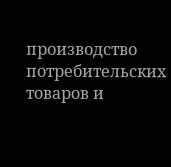производство потребительских товаров и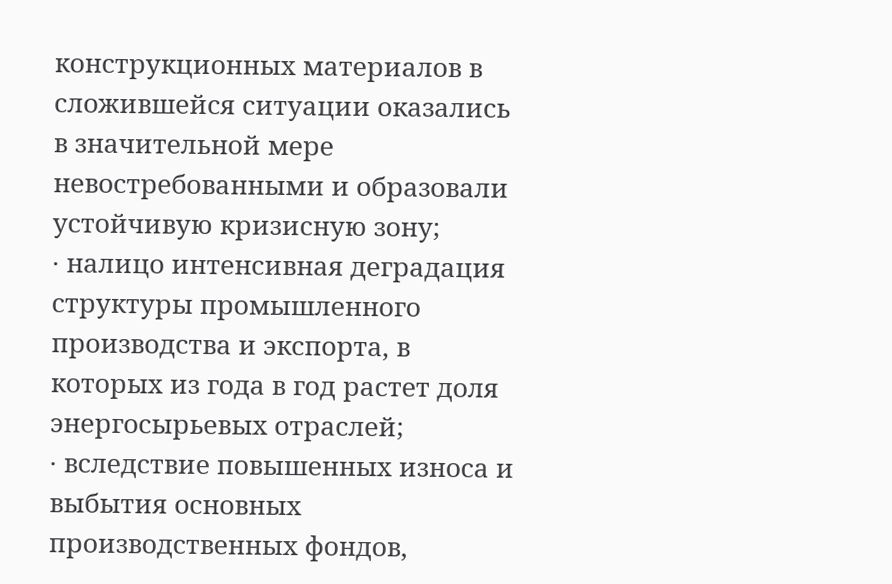конструкционных материалов в сложившейся ситуации оказались в значительной мере невостребованными и образовали устойчивую кризисную зону;
· налицо интенсивная деградация структуры промышленного производства и экспорта, в которых из года в год растет доля энергосырьевых отраслей;
· вследствие повышенных износа и выбытия основных производственных фондов,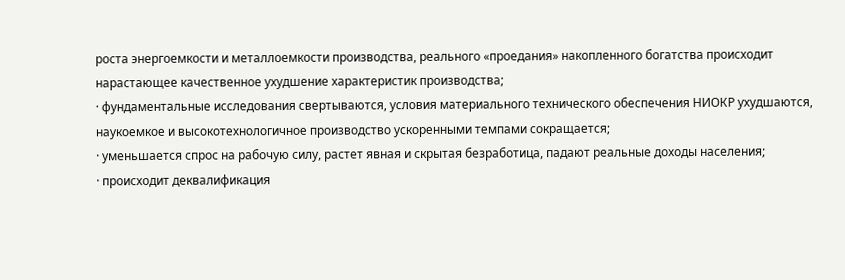роста энергоемкости и металлоемкости производства, реального «проедания» накопленного богатства происходит нарастающее качественное ухудшение характеристик производства;
· фундаментальные исследования свертываются, условия материального технического обеспечения НИОКР ухудшаются, наукоемкое и высокотехнологичное производство ускоренными темпами сокращается;
· уменьшается спрос на рабочую силу, растет явная и скрытая безработица, падают реальные доходы населения;
· происходит деквалификация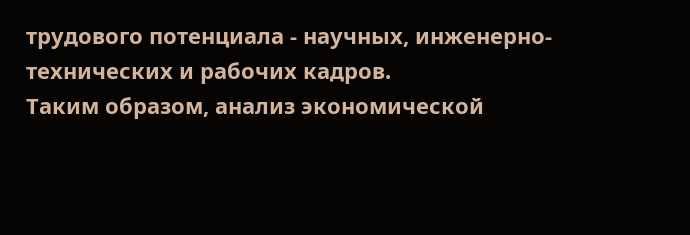трудового потенциала - научных, инженерно-технических и рабочих кадров.
Таким образом, анализ экономической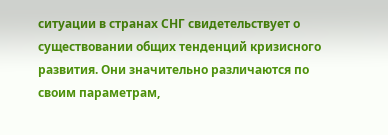ситуации в странах СНГ свидетельствует о существовании общих тенденций кризисного развития. Они значительно различаются по своим параметрам,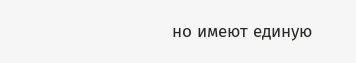но имеют единую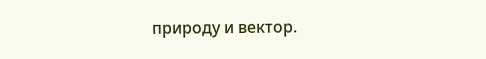природу и вектор.